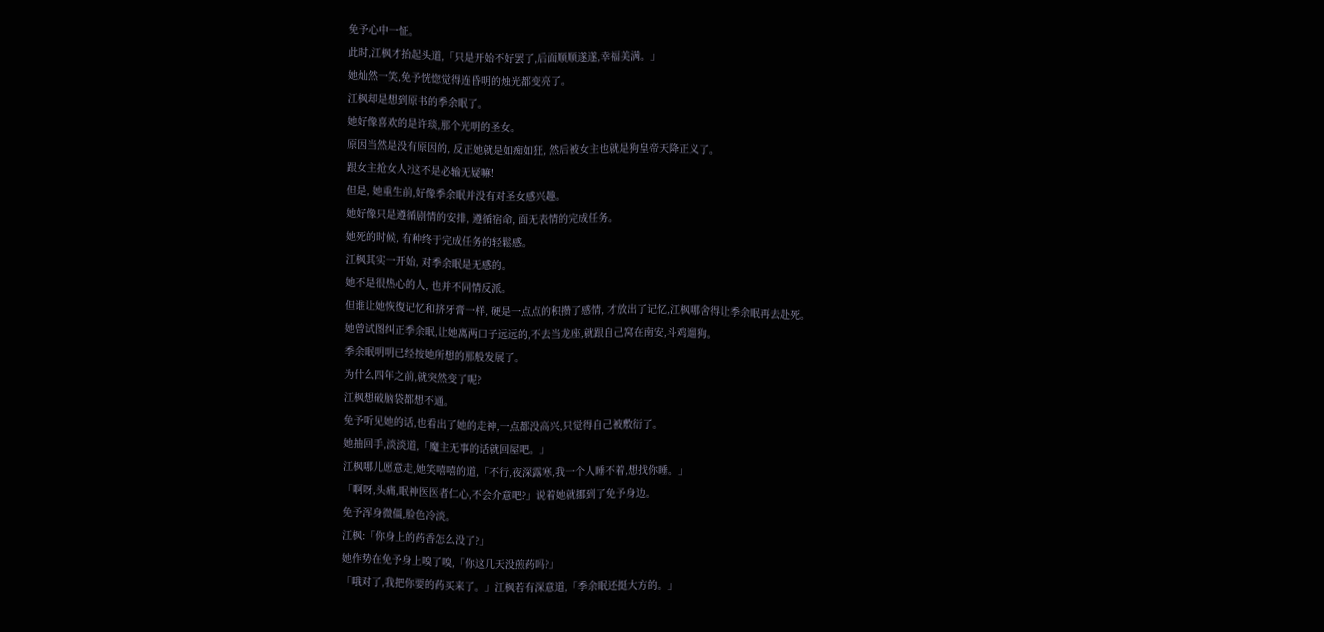免予心中一怔。
此时,江枫才抬起头道,「只是开始不好罢了,后面顺顺遂遂,幸福美满。」
她灿然一笑,免予恍惚觉得连昏明的烛光都变亮了。
江枫却是想到原书的季余眠了。
她好像喜欢的是许琰,那个光明的圣女。
原因当然是没有原因的, 反正她就是如痴如狂, 然后被女主也就是狗皇帝天降正义了。
跟女主抢女人?这不是必输无疑嘛!
但是, 她重生前,好像季余眠并没有对圣女感兴趣。
她好像只是遵循剧情的安排, 遵循宿命, 面无表情的完成任务。
她死的时候, 有种终于完成任务的轻鬆感。
江枫其实一开始, 对季余眠是无感的。
她不是很热心的人, 也并不同情反派。
但谁让她恢復记忆和挤牙膏一样, 硬是一点点的积攒了感情, 才放出了记忆,江枫哪舍得让季余眠再去赴死。
她曾试图纠正季余眠,让她离两口子远远的,不去当龙座,就跟自己窝在南安,斗鸡遛狗。
季余眠明明已经按她所想的那般发展了。
为什么四年之前,就突然变了呢?
江枫想破脑袋都想不通。
免予听见她的话,也看出了她的走神,一点都没高兴,只觉得自己被敷衍了。
她抽回手,淡淡道,「魔主无事的话就回屋吧。」
江枫哪儿愿意走,她笑嘻嘻的道,「不行,夜深露寒,我一个人睡不着,想找你睡。」
「啊呀,头痛,眠神医医者仁心,不会介意吧?」说着她就挪到了免予身边。
免予浑身微僵,脸色冷淡。
江枫:「你身上的药香怎么没了?」
她作势在免予身上嗅了嗅,「你这几天没煎药吗?」
「哦对了,我把你要的药买来了。」江枫若有深意道,「季余眠还挺大方的。」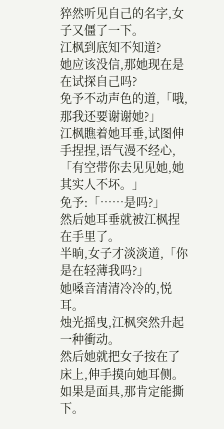猝然听见自己的名字,女子又僵了一下。
江枫到底知不知道?
她应该没信,那她现在是在试探自己吗?
免予不动声色的道,「哦,那我还要谢谢她?」
江枫瞧着她耳垂,试图伸手捏捏,语气漫不经心,「有空带你去见见她,她其实人不坏。」
免予:「……是吗?」
然后她耳垂就被江枫捏在手里了。
半晌,女子才淡淡道,「你是在轻薄我吗?」
她嗓音清清冷冷的,悦耳。
烛光摇曳,江枫突然升起一种衝动。
然后她就把女子按在了床上,伸手摸向她耳侧。
如果是面具,那肯定能撕下。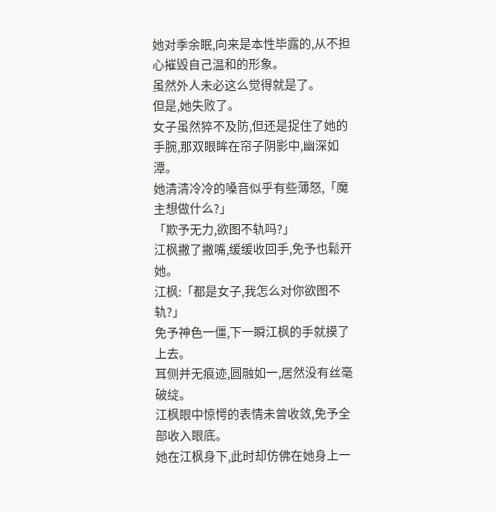她对季余眠,向来是本性毕露的,从不担心摧毁自己温和的形象。
虽然外人未必这么觉得就是了。
但是,她失败了。
女子虽然猝不及防,但还是捉住了她的手腕,那双眼眸在帘子阴影中,幽深如潭。
她清清冷冷的嗓音似乎有些薄怒,「魔主想做什么?」
「欺予无力,欲图不轨吗?」
江枫撇了撇嘴,缓缓收回手,免予也鬆开她。
江枫:「都是女子,我怎么对你欲图不轨?」
免予神色一僵,下一瞬江枫的手就摸了上去。
耳侧并无痕迹,圆融如一,居然没有丝毫破绽。
江枫眼中惊愕的表情未曾收敛,免予全部收入眼底。
她在江枫身下,此时却仿佛在她身上一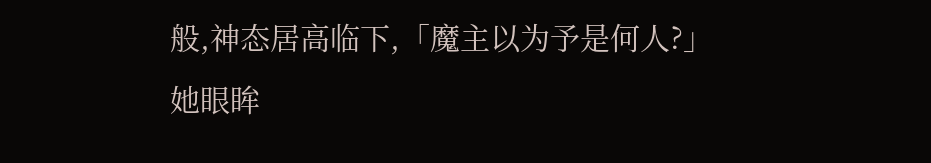般,神态居高临下,「魔主以为予是何人?」
她眼眸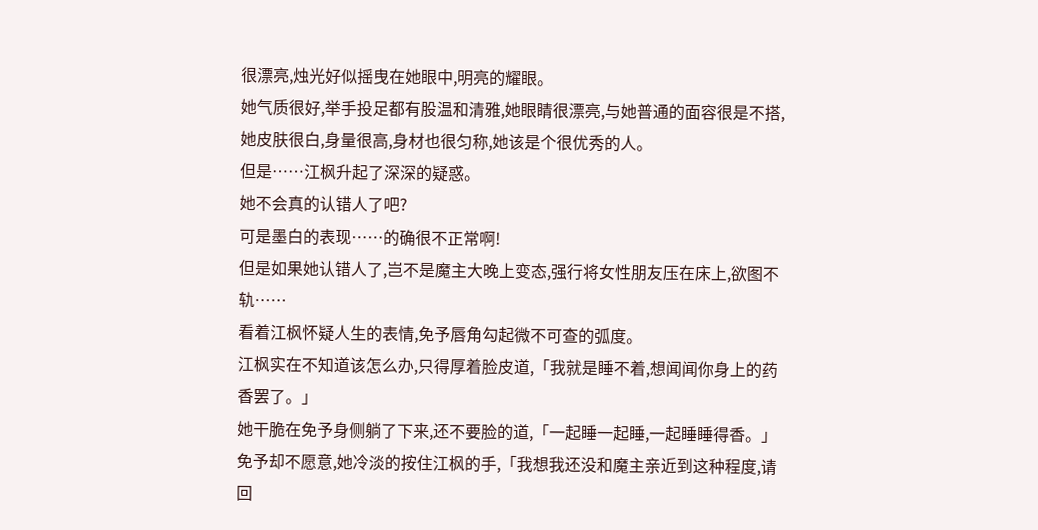很漂亮,烛光好似摇曳在她眼中,明亮的耀眼。
她气质很好,举手投足都有股温和清雅,她眼睛很漂亮,与她普通的面容很是不搭,她皮肤很白,身量很高,身材也很匀称,她该是个很优秀的人。
但是……江枫升起了深深的疑惑。
她不会真的认错人了吧?
可是墨白的表现……的确很不正常啊!
但是如果她认错人了,岂不是魔主大晚上变态,强行将女性朋友压在床上,欲图不轨……
看着江枫怀疑人生的表情,免予唇角勾起微不可查的弧度。
江枫实在不知道该怎么办,只得厚着脸皮道,「我就是睡不着,想闻闻你身上的药香罢了。」
她干脆在免予身侧躺了下来,还不要脸的道,「一起睡一起睡,一起睡睡得香。」
免予却不愿意,她冷淡的按住江枫的手,「我想我还没和魔主亲近到这种程度,请回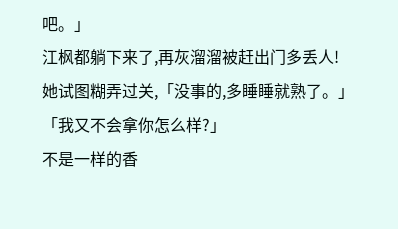吧。」
江枫都躺下来了,再灰溜溜被赶出门多丢人!
她试图糊弄过关,「没事的,多睡睡就熟了。」
「我又不会拿你怎么样?」
不是一样的香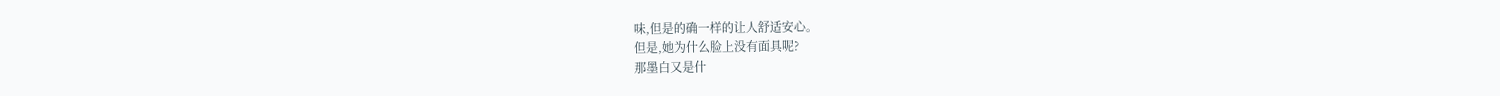味,但是的确一样的让人舒适安心。
但是,她为什么脸上没有面具呢?
那墨白又是什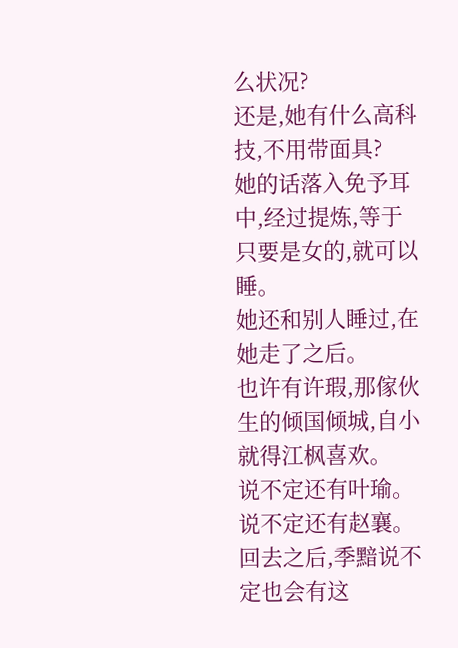么状况?
还是,她有什么高科技,不用带面具?
她的话落入免予耳中,经过提炼,等于
只要是女的,就可以睡。
她还和别人睡过,在她走了之后。
也许有许瑕,那傢伙生的倾国倾城,自小就得江枫喜欢。
说不定还有叶瑜。
说不定还有赵襄。
回去之后,季黯说不定也会有这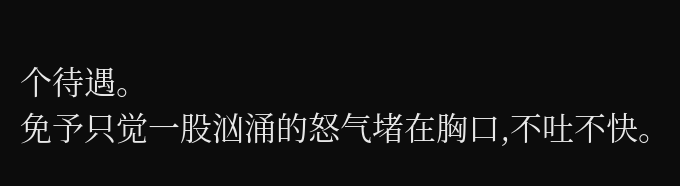个待遇。
免予只觉一股汹涌的怒气堵在胸口,不吐不快。